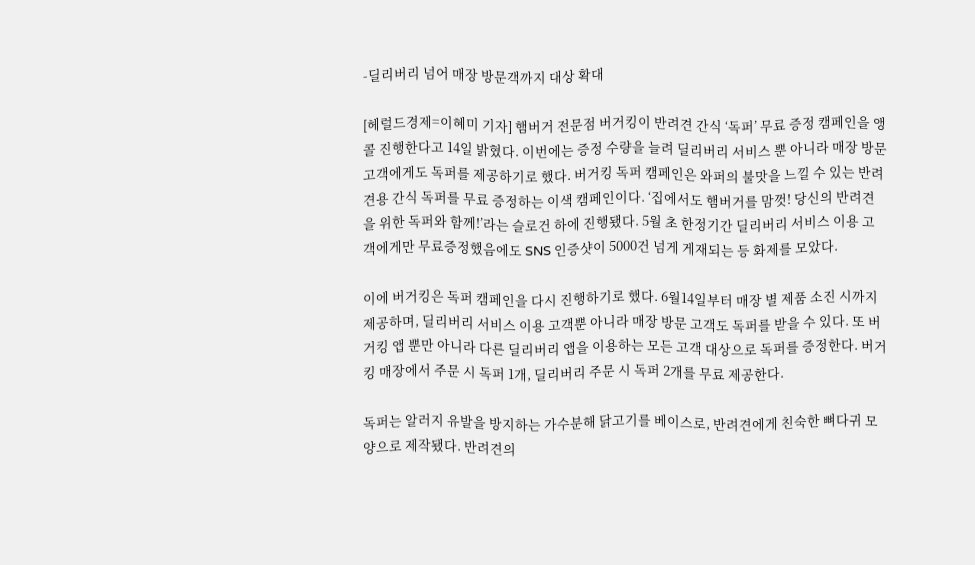-딜리버리 넘어 매장 방문객까지 대상 확대

[헤럴드경제=이혜미 기자] 햄버거 전문점 버거킹이 반려견 간식 ‘독퍼’ 무료 증정 캠페인을 앵콜 진행한다고 14일 밝혔다. 이번에는 증정 수량을 늘려 딜리버리 서비스 뿐 아니라 매장 방문 고객에게도 독퍼를 제공하기로 했다. 버거킹 독퍼 캠페인은 와퍼의 불맛을 느낄 수 있는 반려견용 간식 독퍼를 무료 증정하는 이색 캠페인이다. ‘집에서도 햄버거를 맘껏! 당신의 반려견을 위한 독퍼와 함께!’라는 슬로건 하에 진행됐다. 5월 초 한정기간 딜리버리 서비스 이용 고객에게만 무료증정했음에도 SNS 인증샷이 5000건 넘게 게재되는 등 화제를 모았다.

이에 버거킹은 독퍼 캠페인을 다시 진행하기로 했다. 6월14일부터 매장 별 제품 소진 시까지 제공하며, 딜리버리 서비스 이용 고객뿐 아니라 매장 방문 고객도 독퍼를 받을 수 있다. 또 버거킹 앱 뿐만 아니라 다른 딜리버리 앱을 이용하는 모든 고객 대상으로 독퍼를 증정한다. 버거킹 매장에서 주문 시 독퍼 1개, 딜리버리 주문 시 독퍼 2개를 무료 제공한다.

독퍼는 알러지 유발을 방지하는 가수분해 닭고기를 베이스로, 반려견에게 친숙한 뼈다귀 모양으로 제작됐다. 반려견의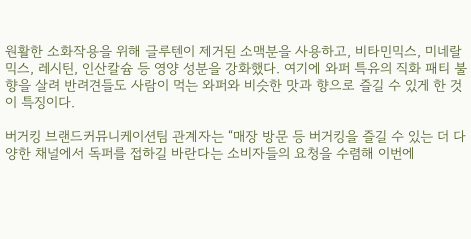원활한 소화작용을 위해 글루텐이 제거된 소맥분을 사용하고, 비타민믹스, 미네랄믹스, 레시틴, 인산칼슘 등 영양 성분을 강화했다. 여기에 와퍼 특유의 직화 패티 불향을 살려 반려견들도 사람이 먹는 와퍼와 비슷한 맛과 향으로 즐길 수 있게 한 것이 특징이다.

버거킹 브랜드커뮤니케이션팀 관계자는 “매장 방문 등 버거킹을 즐길 수 있는 더 다양한 채널에서 독퍼를 접하길 바란다는 소비자들의 요청을 수렴해 이번에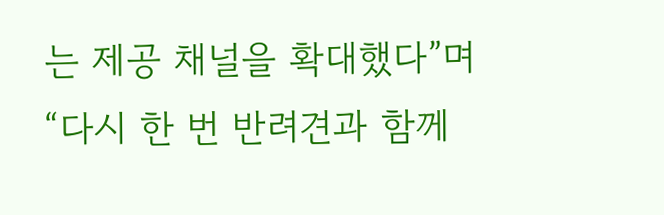는 제공 채널을 확대했다”며 “다시 한 번 반려견과 함께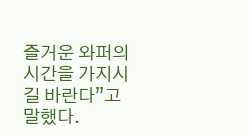즐거운 와퍼의 시간을 가지시길 바란다”고 말했다.